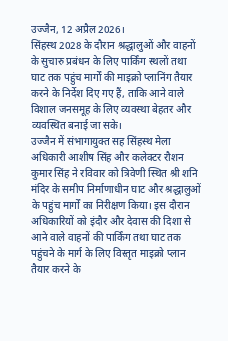उज्जैन, 12 अप्रैल 2026।
सिंहस्थ 2028 के दौरान श्रद्धालुओं और वाहनों के सुचारु प्रबंधन के लिए पार्किंग स्थलों तथा घाट तक पहुंच मार्गों की माइक्रो प्लानिंग तैयार करने के निर्देश दिए गए हैं, ताकि आने वाले विशाल जनसमूह के लिए व्यवस्था बेहतर और व्यवस्थित बनाई जा सके।
उज्जैन में संभागायुक्त सह सिंहस्थ मेला अधिकारी आशीष सिंह और कलेक्टर रौशन कुमार सिंह ने रविवार को त्रिवेणी स्थित श्री शनि मंदिर के समीप निर्माणाधीन घाट और श्रद्धालुओं के पहुंच मार्गों का निरीक्षण किया। इस दौरान अधिकारियों को इंदौर और देवास की दिशा से आने वाले वाहनों की पार्किंग तथा घाट तक पहुंचने के मार्ग के लिए विस्तृत माइक्रो प्लान तैयार करने के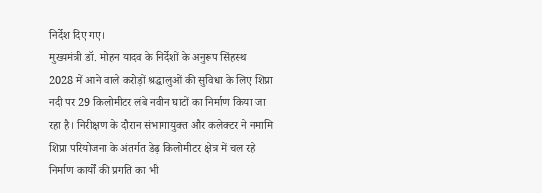निर्देश दिए गए।
मुख्यमंत्री डॉ. मोहन यादव के निर्देशों के अनुरूप सिंहस्थ 2028 में आने वाले करोड़ों श्रद्धालुओं की सुविधा के लिए शिप्रा नदी पर 29 किलोमीटर लंबे नवीन घाटों का निर्माण किया जा रहा है। निरीक्षण के दौरान संभागायुक्त और कलेक्टर ने नमामि शिप्रा परियोजना के अंतर्गत डेढ़ किलोमीटर क्षेत्र में चल रहे निर्माण कार्यों की प्रगति का भी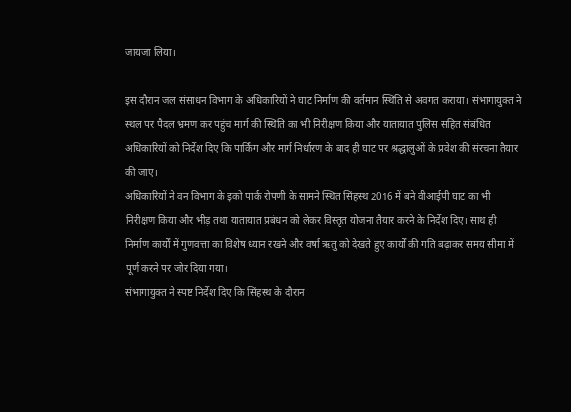जायजा लिया।

इस दौरान जल संसाधन विभाग के अधिकारियों ने घाट निर्माण की वर्तमान स्थिति से अवगत कराया। संभागायुक्त ने स्थल पर पैदल भ्रमण कर पहुंच मार्ग की स्थिति का भी निरीक्षण किया और यातायात पुलिस सहित संबंधित अधिकारियों को निर्देश दिए कि पार्किंग और मार्ग निर्धारण के बाद ही घाट पर श्रद्धालुओं के प्रवेश की संरचना तैयार की जाए।
अधिकारियों ने वन विभाग के इको पार्क रोपणी के सामने स्थित सिंहस्थ 2016 में बने वीआईपी घाट का भी निरीक्षण किया और भीड़ तथा यातायात प्रबंधन को लेकर विस्तृत योजना तैयार करने के निर्देश दिए। साथ ही निर्माण कार्यों में गुणवत्ता का विशेष ध्यान रखने और वर्षा ऋतु को देखते हुए कार्यों की गति बढ़ाकर समय सीमा में पूर्ण करने पर जोर दिया गया।
संभागायुक्त ने स्पष्ट निर्देश दिए कि सिंहस्थ के दौरान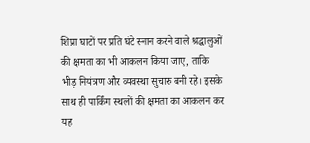शिप्रा घाटों पर प्रति घंटे स्नान करने वाले श्रद्धालुओं की क्षमता का भी आकलन किया जाए, ताकि भीड़ नियंत्रण और व्यवस्था सुचारु बनी रहे। इसके साथ ही पार्किंग स्थलों की क्षमता का आकलन कर यह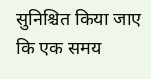सुनिश्चित किया जाए कि एक समय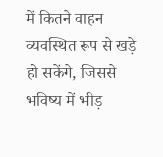में कितने वाहन व्यवस्थित रूप से खड़े हो सकेंगे, जिससे भविष्य में भीड़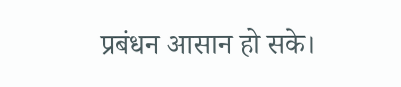प्रबंधन आसान हो सके।